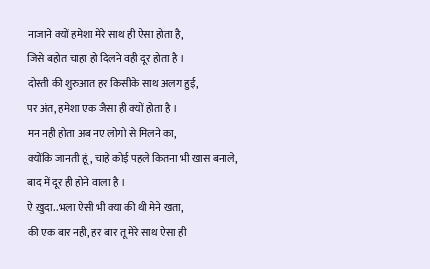नाजाने क्यों हमेशा मेरे साथ ही ऐसा होता है,
जिसे बहोत चाहा हो दिलने वही दूर होता है ।
दोस्ती की शुरुआत हर किसीके साथ अलग हुई,
पर अंत, हमेशा एक जैसा ही क्यों होता है ।
मन नही होता अब नए लोगो से मिलने का,
क्योंकि जानती हूं, चाहे कोई पहले कितना भी खास बनाले,
बाद में दूर ही होने वाला है ।
ऐ ख़ुदा..भला ऐसी भी क्या की थी मेने खता,
की एक बार नही, हर बार तू मेरे साथ ऐसा ही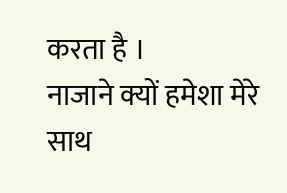करता है ।
नाजाने क्यों हमेशा मेरे साथ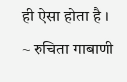ही ऐसा होता है ।
~ रुचिता गाबाणी